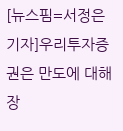[뉴스핌=서정은 기자]우리투자증권은 만도에 대해 장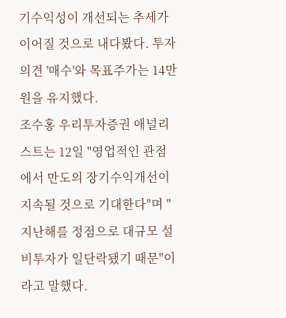기수익성이 개선되는 추세가 이어질 것으로 내다봤다. 투자의견 '매수'와 목표주가는 14만원을 유지했다.
조수홍 우리투자증권 애널리스트는 12일 "영업적인 관점에서 만도의 장기수익개선이 지속될 것으로 기대한다"며 "지난해를 정점으로 대규모 설비투자가 일단락됐기 때문"이라고 말했다.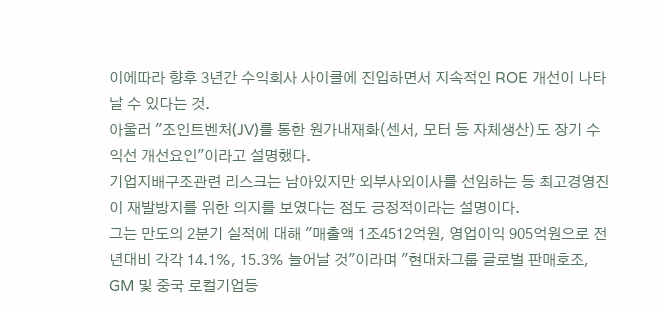이에따라 향후 3년간 수익회사 사이클에 진입하면서 지속적인 ROE 개선이 나타날 수 있다는 것.
아울러 "조인트벤처(JV)를 통한 원가내재화(센서, 모터 등 자체생산)도 장기 수익선 개선요인"이라고 설명했다.
기업지배구조관련 리스크는 남아있지만 외부사외이사를 선임하는 등 최고경영진이 재발방지를 위한 의지를 보였다는 점도 긍정적이라는 설명이다.
그는 만도의 2분기 실적에 대해 "매출액 1조4512억원, 영업이익 905억원으로 전년대비 각각 14.1%, 15.3% 늘어날 것"이라며 "현대차그룹 글로벌 판매호조, GM 및 중국 로컬기업등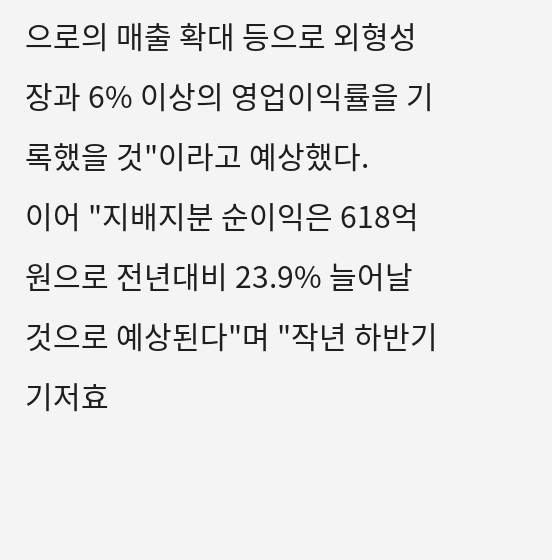으로의 매출 확대 등으로 외형성장과 6% 이상의 영업이익률을 기록했을 것"이라고 예상했다.
이어 "지배지분 순이익은 618억원으로 전년대비 23.9% 늘어날 것으로 예상된다"며 "작년 하반기 기저효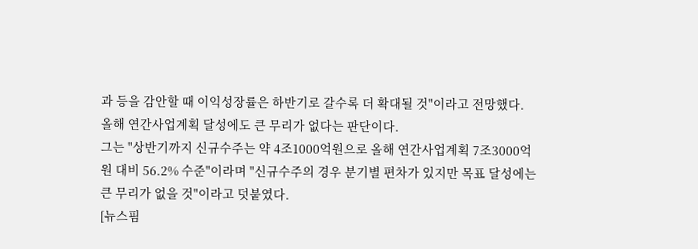과 등을 감안할 때 이익성장률은 하반기로 갈수록 더 확대될 것"이라고 전망했다.
올해 연간사업계획 달성에도 큰 무리가 없다는 판단이다.
그는 "상반기까지 신규수주는 약 4조1000억원으로 올해 연간사업계획 7조3000억원 대비 56.2% 수준"이라며 "신규수주의 경우 분기별 편차가 있지만 목표 달성에는 큰 무리가 없을 것"이라고 덧붙였다.
[뉴스핌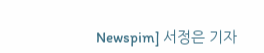Newspim] 서정은 기자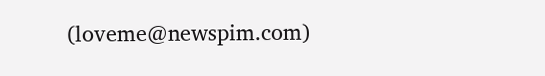(loveme@newspim.com)